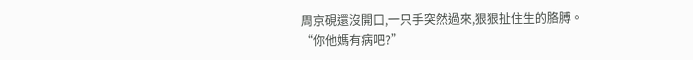周京硯還沒開口,一只手突然過來,狠狠扯住生的胳膊。
“你他媽有病吧?”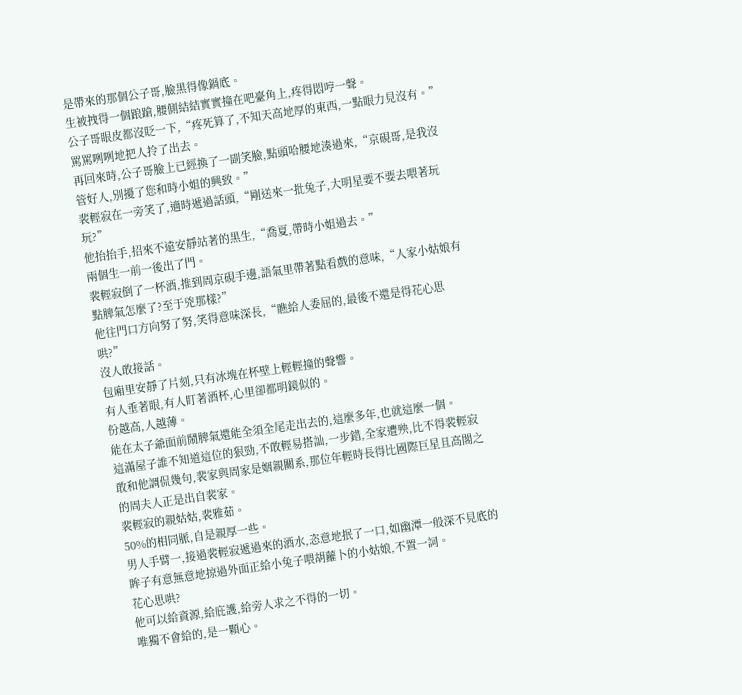是帶來的那個公子哥,臉黑得像鍋底。
生被拽得一個踉蹌,腰側結結實實撞在吧臺角上,疼得悶哼一聲。
公子哥眼皮都沒眨一下,“疼死算了,不知天高地厚的東西,一點眼力見沒有。”
罵罵咧咧地把人拎了出去。
再回來時,公子哥臉上已經換了一副笑臉,點頭哈腰地湊過來,“京硯哥,是我沒管好人,別擾了您和時小姐的興致。”
裴輕寂在一旁笑了,適時遞過話頭,“剛送來一批兔子,大明星要不要去喂著玩玩?”
他抬抬手,招來不遠安靜站著的黑生,“喬夏,帶時小姐過去。”
兩個生一前一後出了門。
裴輕寂倒了一杯酒,推到周京硯手邊,語氣里帶著點看戲的意味,“人家小姑娘有點脾氣怎麼了?至于兇那樣?”
他往門口方向努了努,笑得意味深長,“瞧給人委屈的,最後不還是得花心思哄?”
沒人敢接話。
包廂里安靜了片刻,只有冰塊在杯壁上輕輕撞的聲響。
有人垂著眼,有人盯著酒杯,心里卻都明鏡似的。
份越高,人越薄。
能在太子爺面前鬧脾氣還能全須全尾走出去的,這麼多年,也就這麼一個。
這滿屋子誰不知道這位的狠勁,不敢輕易搭訕,一步錯,全家遭殃,比不得裴輕寂敢和他調侃幾句,裴家與周家是姻親關系,那位年輕時長得比國際巨星且高閣之的周夫人正是出自裴家。
裴輕寂的親姑姑,裴雅茹。
50%的相同脈,自是親厚一些。
男人手臂一,接過裴輕寂遞過來的酒水,恣意地抿了一口,如幽潭一般深不見底的眸子有意無意地掠過外面正給小兔子喂胡蘿卜的小姑娘,不置一詞。
花心思哄?
他可以給資源,給庇護,給旁人求之不得的一切。
唯獨不會給的,是一顆心。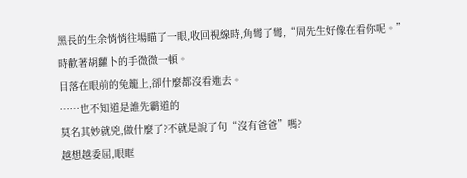黑長的生余悄悄往場瞄了一眼,收回視線時,角彎了彎,“周先生好像在看你呢。”
時歡著胡蘿卜的手微微一頓。
目落在眼前的兔籠上,卻什麼都沒看進去。
……也不知道是誰先霸道的
莫名其妙就兇,做什麼了?不就是說了句“沒有爸爸”嗎?
越想越委屈,眼眶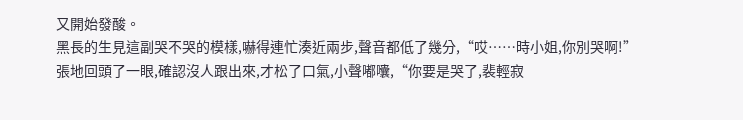又開始發酸。
黑長的生見這副哭不哭的模樣,嚇得連忙湊近兩步,聲音都低了幾分,“哎……時小姐,你別哭啊!”
張地回頭了一眼,確認沒人跟出來,才松了口氣,小聲嘟囔,“你要是哭了,裴輕寂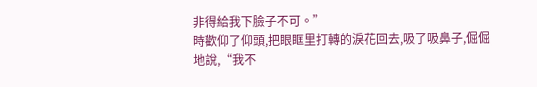非得給我下臉子不可。”
時歡仰了仰頭,把眼眶里打轉的淚花回去,吸了吸鼻子,倔倔地說,“我不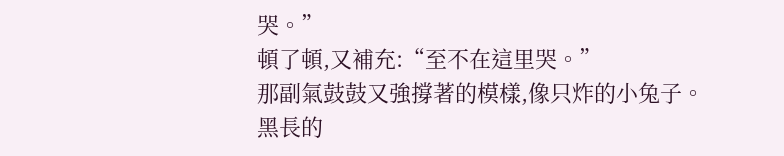哭。”
頓了頓,又補充:“至不在這里哭。”
那副氣鼓鼓又強撐著的模樣,像只炸的小兔子。
黑長的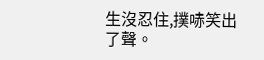生沒忍住,撲哧笑出了聲。